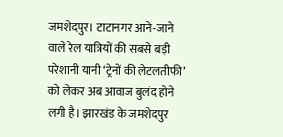जमशेदपुर। टाटानगर आने-जाने वाले रेल यात्रियों की सबसे बड़ी परेशानी यानी ‘ट्रेनों की लेटलतीफी’ को लेकर अब आवाज बुलंद होने लगी है। झारखंड के जमशेदपुर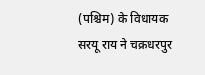(पश्चिम) के विधायक सरयू राय ने चक्रधरपुर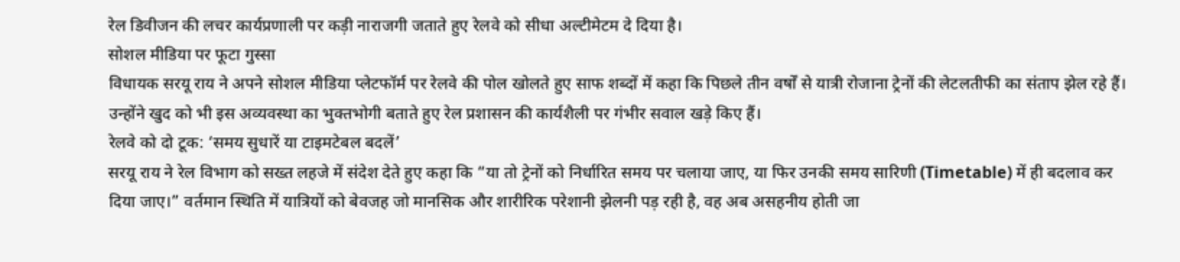रेल डिवीजन की लचर कार्यप्रणाली पर कड़ी नाराजगी जताते हुए रेलवे को सीधा अल्टीमेटम दे दिया है।
सोशल मीडिया पर फूटा गुस्सा
विधायक सरयू राय ने अपने सोशल मीडिया प्लेटफॉर्म पर रेलवे की पोल खोलते हुए साफ शब्दों में कहा कि पिछले तीन वर्षों से यात्री रोजाना ट्रेनों की लेटलतीफी का संताप झेल रहे हैं। उन्होंने खुद को भी इस अव्यवस्था का भुक्तभोगी बताते हुए रेल प्रशासन की कार्यशैली पर गंभीर सवाल खड़े किए हैं।
रेलवे को दो टूक: ‘समय सुधारें या टाइमटेबल बदलें’
सरयू राय ने रेल विभाग को सख्त लहजे में संदेश देते हुए कहा कि “या तो ट्रेनों को निर्धारित समय पर चलाया जाए, या फिर उनकी समय सारिणी (Timetable) में ही बदलाव कर दिया जाए।” वर्तमान स्थिति में यात्रियों को बेवजह जो मानसिक और शारीरिक परेशानी झेलनी पड़ रही है, वह अब असहनीय होती जा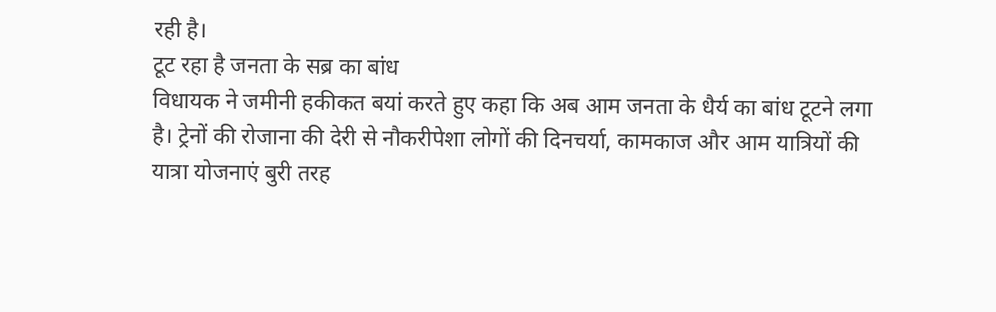रही है।
टूट रहा है जनता के सब्र का बांध
विधायक ने जमीनी हकीकत बयां करते हुए कहा कि अब आम जनता के धैर्य का बांध टूटने लगा है। ट्रेनों की रोजाना की देरी से नौकरीपेशा लोगों की दिनचर्या, कामकाज और आम यात्रियों की यात्रा योजनाएं बुरी तरह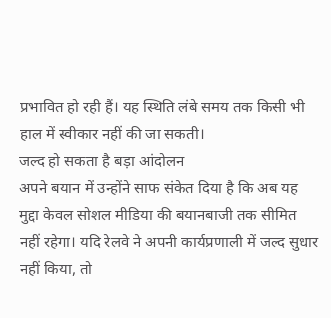प्रभावित हो रही हैं। यह स्थिति लंबे समय तक किसी भी हाल में स्वीकार नहीं की जा सकती।
जल्द हो सकता है बड़ा आंदोलन
अपने बयान में उन्होंने साफ संकेत दिया है कि अब यह मुद्दा केवल सोशल मीडिया की बयानबाजी तक सीमित नहीं रहेगा। यदि रेलवे ने अपनी कार्यप्रणाली में जल्द सुधार नहीं किया, तो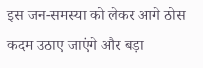इस जन-समस्या को लेकर आगे ठोस कदम उठाए जाएंगे और बड़ा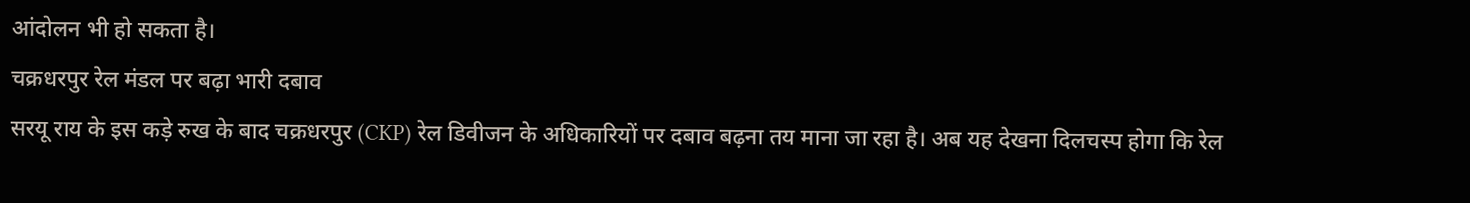आंदोलन भी हो सकता है।
चक्रधरपुर रेल मंडल पर बढ़ा भारी दबाव
सरयू राय के इस कड़े रुख के बाद चक्रधरपुर (CKP) रेल डिवीजन के अधिकारियों पर दबाव बढ़ना तय माना जा रहा है। अब यह देखना दिलचस्प होगा कि रेल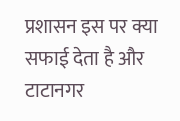प्रशासन इस पर क्या सफाई देता है और टाटानगर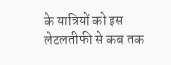के यात्रियों को इस लेटलतीफी से कब तक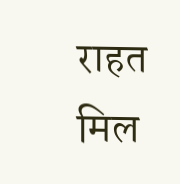राहत मिल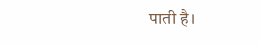पाती है।